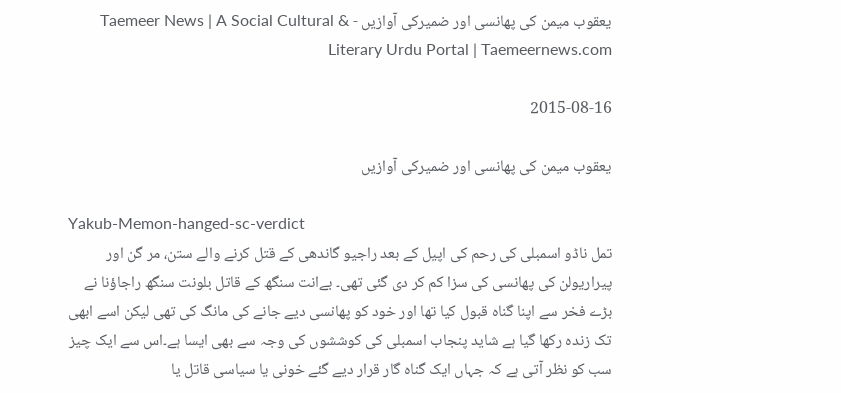یعقوب میمن کی پھانسی اور ضمیرکی آوازیں - Taemeer News | A Social Cultural & Literary Urdu Portal | Taemeernews.com

2015-08-16

یعقوب میمن کی پھانسی اور ضمیرکی آوازیں

Yakub-Memon-hanged-sc-verdict
تمل ناڈو اسمبلی کی رحم کی اپیل کے بعد راجیو گاندھی کے قتل کرنے والے ستن، مر گن اور پیراريولن کی پھانسی کی سزا کم کر دی گئی تھی۔ بےانت سنگھ کے قاتل بلونت سنگھ راجاؤنا نے بڑے فخر سے اپنا گناہ قبول کیا تھا اور خود کو پھانسی دیے جانے کی مانگ کی تھی لیکن اسے ابھی تک زندہ رکھا گیا ہے شاید پنجاب اسمبلی کی کوششوں کی وجہ سے بھی ایسا ہے۔اس سے ایک چیز سب کو نظر آتی ہے کہ جہاں ایک گناہ گار قرار دیے گئے خونی یا سیاسی قاتل یا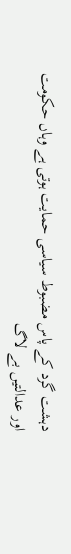دہشت گرد کے پاس مضبوط سیاسی حمایت ہوتی ہے وہاں حکومت اور عدالتیں بے لاگ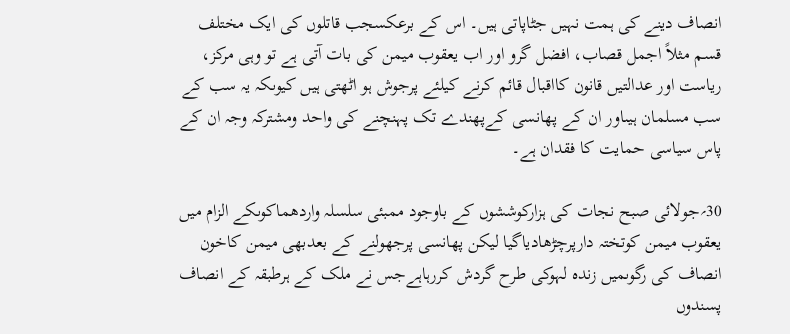انصاف دینے کی ہمت نہیں جٹاپاتی ہیں۔ اس کے برعکسجب قاتلوں کی ایک مختلف قسم مثلاً اجمل قصاب، افضل گرو اور اب یعقوب میمن کی بات آتی ہے تو وہی مرکز، ریاست اور عدالتیں قانون کااقبال قائم کرنے کیلئے پرجوش ہو اٹھتی ہیں کیوںکہ یہ سب کے سب مسلمان ہیںاور ان کے پھانسی کےپھندے تک پہنچنے کی واحد ومشترکہ وجہ ان کے پاس سیاسی حمایت کا فقدان ہے۔

30؍جولائی صبح نجات کی ہزارکوششوں کے باوجود ممبئی سلسلہ واردھماکوںکے الزام میں یعقوب میمن کوتختہ دارپرچڑھادیاگیا لیکن پھانسی پرجھولنے کے بعدبھی میمن کاخون انصاف کی رگوںمیں زندہ لہوکی طرح گردش کررہاہےجس نے ملک کے ہرطبقہ کے انصاف پسندوں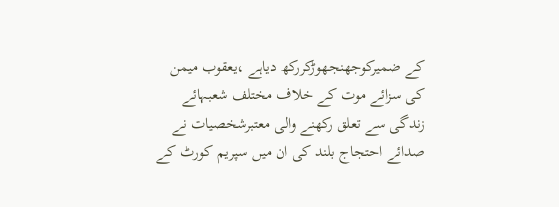کے ضمیرکوجھنجھوڑکررکھ دیاہے ،یعقوب میمن کی سزائے موت کے خلاف مختلف شعبہائے زندگی سے تعلق رکھنے والی معتبرشخصیات نے صدائے احتجاج بلند کی ان میں سپریم کورٹ کے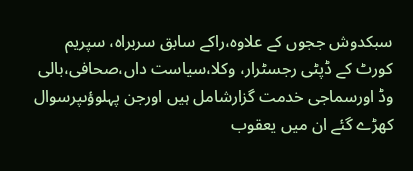سبکدوش ججوں کے علاوہ،راکے سابق سربراہ، سپریم کورٹ کے ڈپٹی رجسٹرار، وکلا،سیاست داں،صحافی،بالی وڈ اورسماجی خدمت گزارشامل ہیں اورجن پہلوؤںپرسوال کھڑے گئے ان میں یعقوب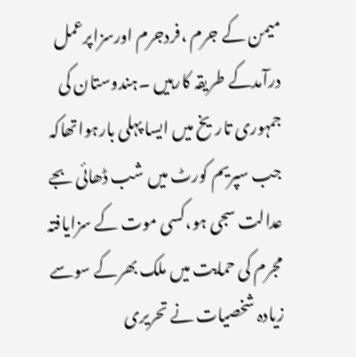میمن کے جرم ،فردجرم اورسزاپرعمل درآمدکے طریقہ کارہیں ۔ہندوستان کی جمہوری تاریخ میں ایسا پہلی بارہواتھاکہ جب سپریم کورٹ میں شب ڈھائی بجے عدالت سجی ہو،کسی موت کے سزایافتہ مجرم کی حمایت میں ملک بھرکے سوسے زیادہ شخصیات نے تحریری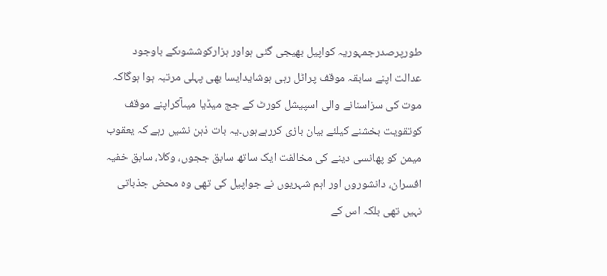طورپرصدرجمہوریہ کواپیل بھیجی گئی ہواور ہزارکوششوںکے باوجود عدالت اپنے سابقہ موقف پراٹل رہی ہوشایدایسا بھی پہلی مرتبہ ہوا ہوگاکہ موت کی سزاسنانے والی اسپیشل کورٹ کے جج میڈیا میںآکراپنے موقف کوتقویت بخشنے کیلئے بیان بازی کررہےہوں۔یہ بات ذہن نشیں رہے کہ یعقوب میمن کو پھانسی دینے کی مخالفت ایک ساتھ سابق ججوں، وکلا، سابق خفیہ افسران، دانشوروں اور اہم شہریوں نے جواپیل کی تھی وہ محض جذباتی نہیں تھی بلکہ اس کے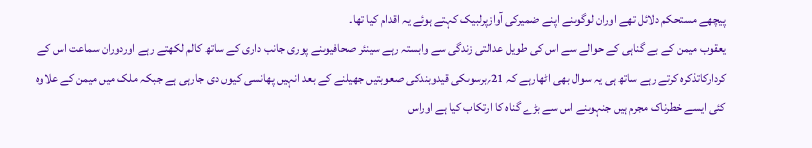پیچھے مستحکم دلائل تھے اوران لوگوںنے اپنے ضمیرکی آوازپرلبیک کہتے ہوئے یہ اقدام کیا تھا۔
یعقوب میمن کے بے گناہی کے حوالے سے اس کی طویل عدالتی زندگی سے وابستہ رہے سینئر صحافیوںنے پوری جانب داری کے ساتھ کالم لکھتے رہے اوردوران سماعت اس کے کردارکاتذکرہ کرتے رہے ساتھ ہی یہ سوال بھی اٹھارہے کہ 21؍برسوںکی قیدوبندکی صعوبتیں جھیلنے کے بعد انہیں پھانسی کیوں دی جارہی ہے جبکہ ملک میں میمن کے علاوہ کئی ایسے خطرناک مجرم ہیں جنہوںنے اس سے بڑے گناہ کا ارتکاب کیا ہے اوراس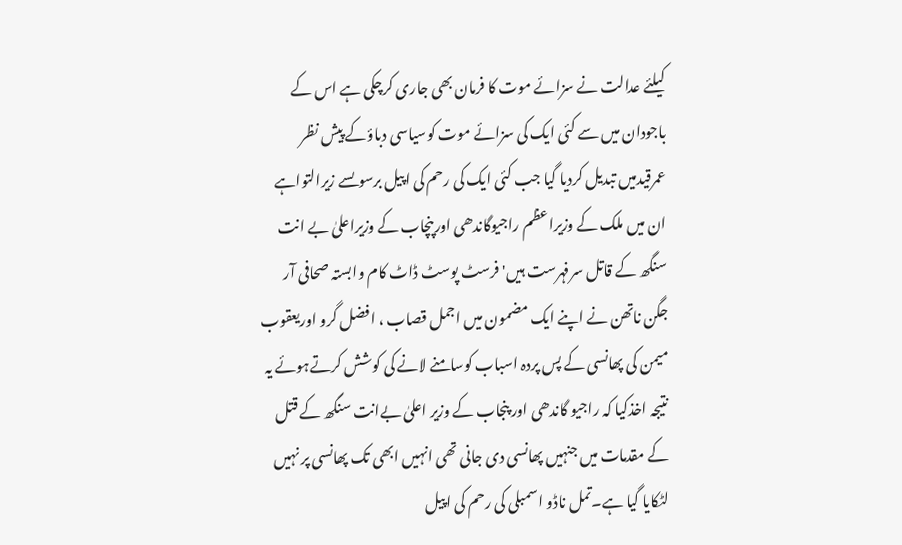کیلئے عدالت نے سزائے موت کا فرمان بھی جاری کرچکی ہے اس کے باجودان میں سے کئی ایک کی سزائے موت کوسیاسی دباؤکے پیش نظر عمرقیدمیں تبدیل کردیا گیا جب کئی ایک کی رحم کی اپیل برسوںسے زیرالتواہے ان میں ملک کے وزیراعظم راجیوگاندھی اورپنچاب کے وزیراعلیٰ بے انت سنگھ کے قاتل سرفہرست ہیں' فرسٹ پوسٹ ڈاٹ کام وابستہ صحافی آر جگن ناتھن نے اپنے ایک مضمون میں اجمل قصاب ، افضل گرو اوریعقوب میمن کی پھانسی کے پس پردہ اسباب کوسامنے لانے کی کوشش کرتےہوئے یہ نتیجہ اخذکیا کہ راجیو گاندھی اور پنجاب کے وزیر اعلیٰ بےانت سنگھ کے قتل کے مقدمات میں جنہیں پھانسی دی جانی تھی انہیں ابھی تک پھانسی پر نہیں لٹکایا گیا ہے۔تمل ناڈو اسمبلی کی رحم کی اپیل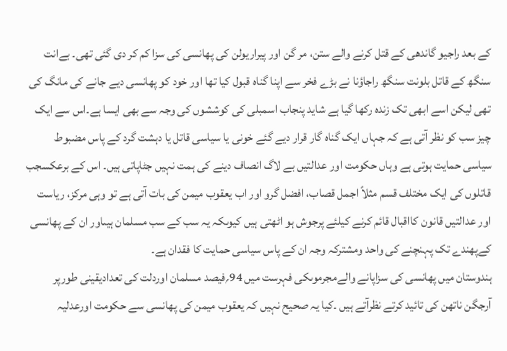کے بعد راجیو گاندھی کے قتل کرنے والے ستن، مر گن اور پیراريولن کی پھانسی کی سزا کم کر دی گئی تھی۔ بےانت سنگھ کے قاتل بلونت سنگھ راجاؤنا نے بڑے فخر سے اپنا گناہ قبول کیا تھا اور خود کو پھانسی دیے جانے کی مانگ کی تھی لیکن اسے ابھی تک زندہ رکھا گیا ہے شاید پنجاب اسمبلی کی کوششوں کی وجہ سے بھی ایسا ہے۔اس سے ایک چیز سب کو نظر آتی ہے کہ جہاں ایک گناہ گار قرار دیے گئے خونی یا سیاسی قاتل یا دہشت گرد کے پاس مضبوط سیاسی حمایت ہوتی ہے وہاں حکومت اور عدالتیں بے لاگ انصاف دینے کی ہمت نہیں جٹاپاتی ہیں۔ اس کے برعکسجب قاتلوں کی ایک مختلف قسم مثلاً اجمل قصاب، افضل گرو اور اب یعقوب میمن کی بات آتی ہے تو وہی مرکز، ریاست اور عدالتیں قانون کااقبال قائم کرنے کیلئے پرجوش ہو اٹھتی ہیں کیوںکہ یہ سب کے سب مسلمان ہیںاور ان کے پھانسی کےپھندے تک پہنچنے کی واحد ومشترکہ وجہ ان کے پاس سیاسی حمایت کا فقدان ہے۔
ہندوستان میں پھانسی کی سزاپانے والےمجرموںکی فہرست میں 94؍فیصد مسلمان اوردلت کی تعدادیقینی طورپر آرجگن ناتھن کی تائید کرتے نظرآتے ہیں ۔کیا یہ صحیح نہیں کہ یعقوب میمن کی پھانسی سے حکومت اورعدلیہ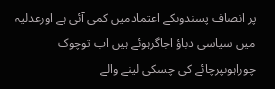پر انصاف پسندوںکے اعتمادمیں کمی آئی ہے اورعدلیہ میں سیاسی دباؤ اجاگرہوئے ہیں اب توچوک چوراہوںپرچائے کی چسکی لینے والے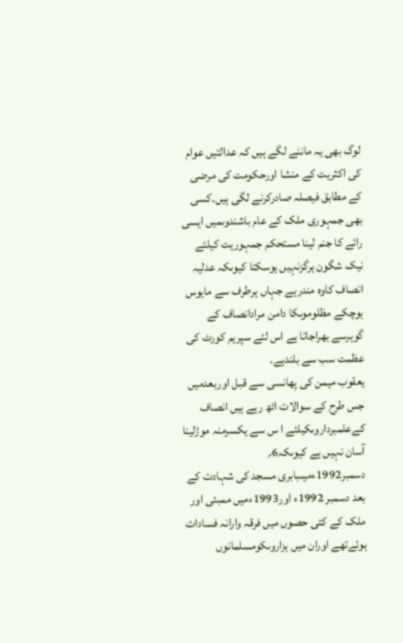لوگ بھی یہ ماننے لگے ہیں کہ عدالتیں عوام کی اکثریت کے منشا اورحکومت کی مرضی کے مطابق فیصلہ صادرکرنے لگی ہیں۔کسی بھی جمہوری ملک کے عام باشندوںمیں ایسی رائے کا جنم لینا مستحکم جمہوریت کیلئے نیک شگون ہرگزنہیں ہوسکتا کیوںکہ عدلیہ انصاف کاوہ مندرہے جہاں ہرطرف سے مایوس ہوچکے مظلوموںکا دامن مرادانصاف کے گوہرسے بھراجاتا ہے اس لئے سپریم کورٹ کی عظمت سب سے بلندہے۔
یعقوب میمن کی پھانسی سے قبل اوربعدمیں جس طرح کے سوالات اٹھ رہے ہیں انصاف کےعلمبرداروںکیلئے ا س سے یکسرمنہ موڑلینا آسان نہیں ہے کیوںکہ6؍ دسمبر1992ءمیںبابری مسجد کی شہادت کے بعد دسمبر 1992ء اور1993ءمیں ممبئی اور ملک کے کئی حصوں میں فرقہ وارانہ فسادات ہوئےتھے اوران میں ہزاروںکومسلمانوں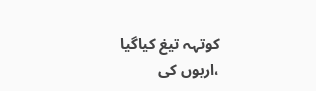کوتہہ تیغ کیاگیا ،اربوں کی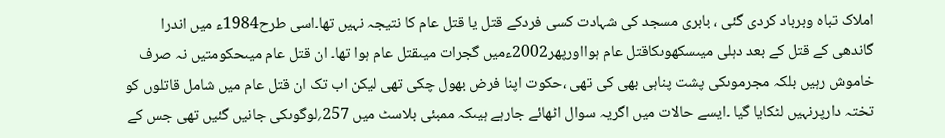املاک تباہ وبرباد کردی گئی ، بابری مسجد کی شہادت کسی فردکے قتل یا قتل عام کا نتیجہ نہیں تھا۔اسی طرح1984ء میں اندرا گاندھی کے قتل کے بعد دہلی میںسکھوںکاقتل عام ہوااورپھر2002ءمیں گجرات میںقتل عام ہوا تھا۔ ان قتل عام میںحکومتیں نہ صرف خاموش رہیں بلکہ مجرموںکی پشت پناہی بھی کی تھی ،حکوت اپنا فرض بھول چکی تھی لیکن اب تک ان قتل عام میں شامل قاتلوں کو تختہ دارپرنہیں لٹکایا گیا ۔ایسے حالات میں اگریہ سوال اٹھائے جارہے ہیںکہ ممبئی بلاسٹ میں 257؍لوگوںکی جانیں گئیں تھی جس کے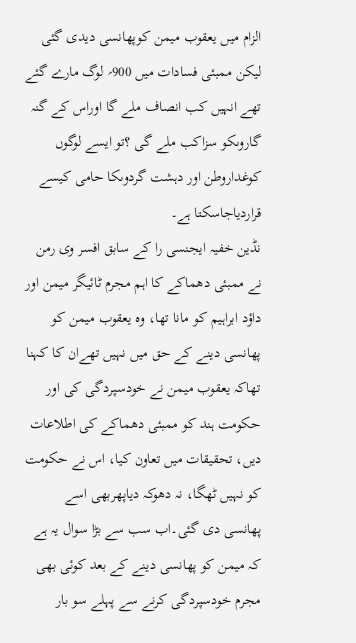الزام میں یعقوب میمن کوپھانسی دیدی گئی لیکن ممبئی فسادات میں 900؍ لوگ مارے گئے تھے انہیں کب انصاف ملے گا اوراس کے گنہ گاروںکو سزاکب ملے گی ؟تو ایسے لوگوں کوغداروطن اور دہشت گردوںکا حامی کیسے قراردیاجاسکتا ہے۔
نڈین خفیہ ایجنسی را کے سابق افسر وی رمن نے ممبئی دھماکے کا اہم مجرم ٹائیگر میمن اور داؤد ابراہیم کو مانا تھا، وہ یعقوب میمن کو پھانسی دینے کے حق میں نہیں تھےان کا کہنا تھاکہ یعقوب میمن نے خودسپردگی کی اور حکومت ہند کو ممبئی دھماکے کی اطلاعات دیں، تحقیقات میں تعاون کیا، اس نے حکومت کو نہیں ٹھگا، نہ دھوکہ دیاپھربھی اسے پھانسی دی گئی۔اب سب سے بڑا سوال یہ ہے کہ میمن کو پھانسی دینے کے بعد کوئی بھی مجرم خودسپردگی کرنے سے پہلے سو بار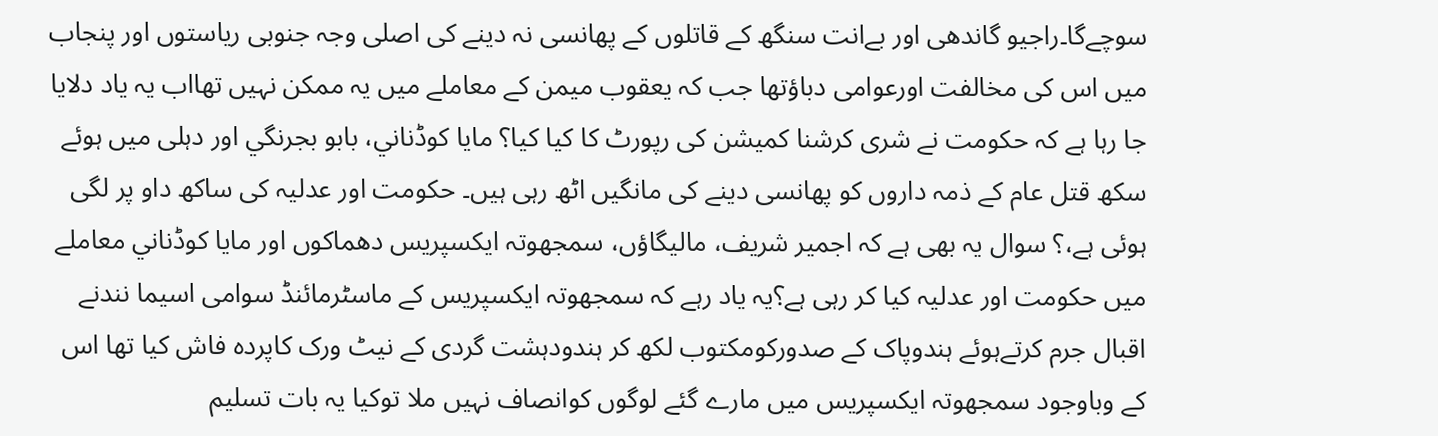سوچےگا۔راجیو گاندھی اور بےانت سنگھ کے قاتلوں کے پھانسی نہ دینے کی اصلی وجہ جنوبی ریاستوں اور پنجاب میں اس کی مخالفت اورعوامی دباؤتھا جب کہ یعقوب میمن کے معاملے میں یہ ممکن نہیں تھااب یہ یاد دلایا جا رہا ہے کہ حکومت نے شری کرشنا کمیشن کی رپورٹ کا کیا کیا؟ مایا كوڈناني، بابو بجرنگي اور دہلی میں ہوئے سکھ قتل عام کے ذمہ داروں کو پھانسی دینے کی مانگیں اٹھ رہی ہیں۔ حکومت اور عدلیہ کی ساکھ داو پر لگی ہوئی ہے،؟ سوال یہ بھی ہے کہ اجمیر شریف، مالیگاؤں، سمجھوتہ ایکسپریس دھماکوں اور مایا كوڈناني معاملے میں حکومت اور عدلیہ کیا کر رہی ہے؟یہ یاد رہے کہ سمجھوتہ ایکسپریس کے ماسٹرمائنڈ سوامی اسیما نندنے اقبال جرم کرتےہوئے ہندوپاک کے صدورکومکتوب لکھ کر ہندودہشت گردی کے نیٹ ورک کاپردہ فاش کیا تھا اس کے وباوجود سمجھوتہ ایکسپریس میں مارے گئے لوگوں کوانصاف نہیں ملا توکیا یہ بات تسلیم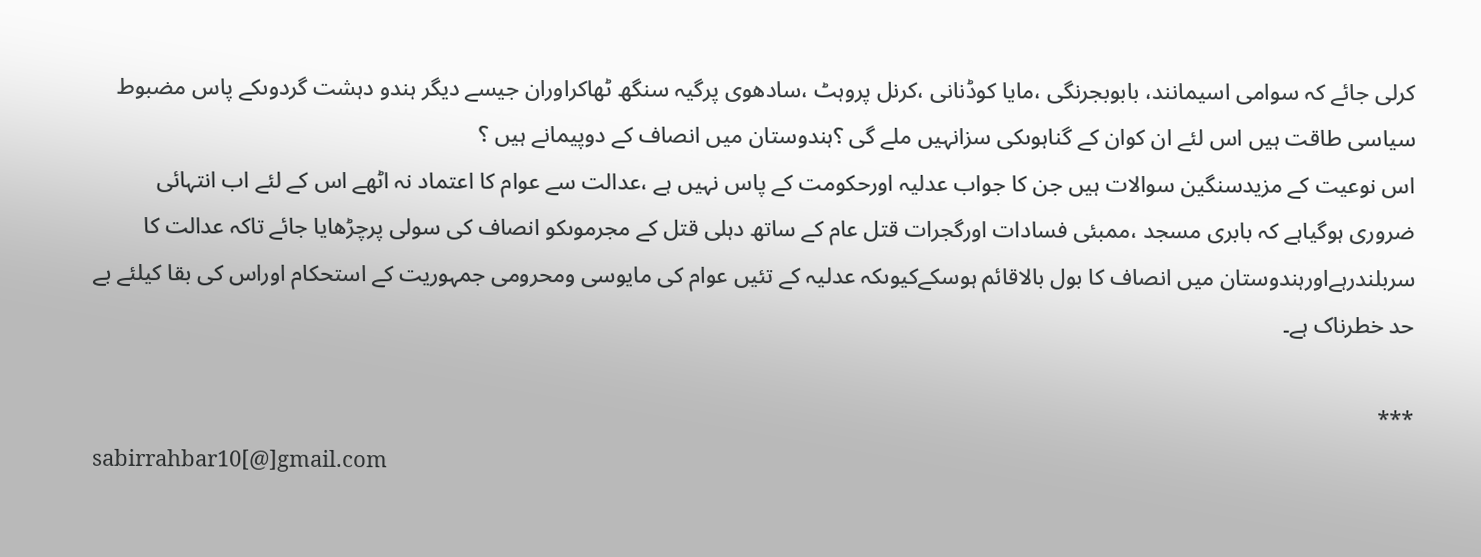کرلی جائے کہ سوامی اسیمانند، بابوبجرنگی ،مایا کوڈنانی ،کرنل پروہٹ ،سادھوی پرگیہ سنگھ ٹھاکراوران جیسے دیگر ہندو دہشت گردوںکے پاس مضبوط سیاسی طاقت ہیں اس لئے ان کوان کے گناہوںکی سزانہیں ملے گی ؟ہندوستان میں انصاف کے دوپیمانے ہیں ؟
اس نوعیت کے مزیدسنگین سوالات ہیں جن کا جواب عدلیہ اورحکومت کے پاس نہیں ہے ،عدالت سے عوام کا اعتماد نہ اٹھے اس کے لئے اب انتہائی ضروری ہوگیاہے کہ بابری مسجد ،ممبئی فسادات اورگجرات قتل عام کے ساتھ دہلی قتل کے مجرموںکو انصاف کی سولی پرچڑھایا جائے تاکہ عدالت کا سربلندرہےاورہندوستان میں انصاف کا بول بالاقائم ہوسکےکیوںکہ عدلیہ کے تئیں عوام کی مایوسی ومحرومی جمہوریت کے استحکام اوراس کی بقا کیلئے بے حد خطرناک ہے۔

***
sabirrahbar10[@]gmail.com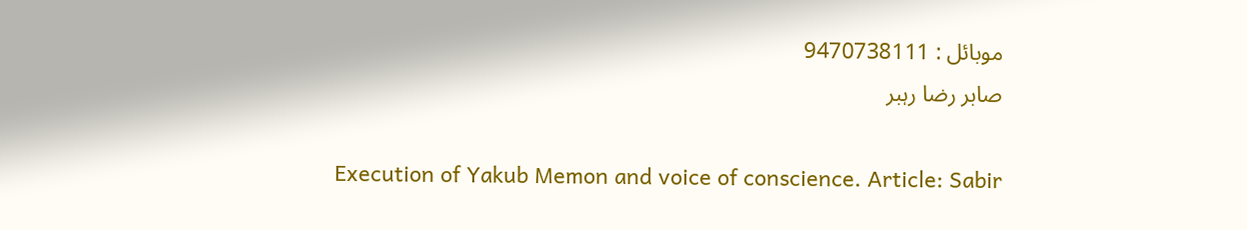موبائل : 9470738111
صابر رضا رہبر

Execution of Yakub Memon and voice of conscience. Article: Sabir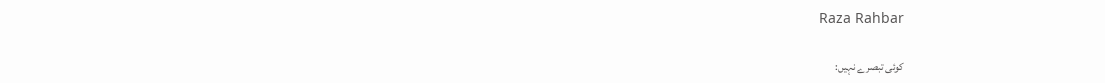Raza Rahbar

کوئی تبصرے نہیں: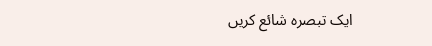ایک تبصرہ شائع کریں